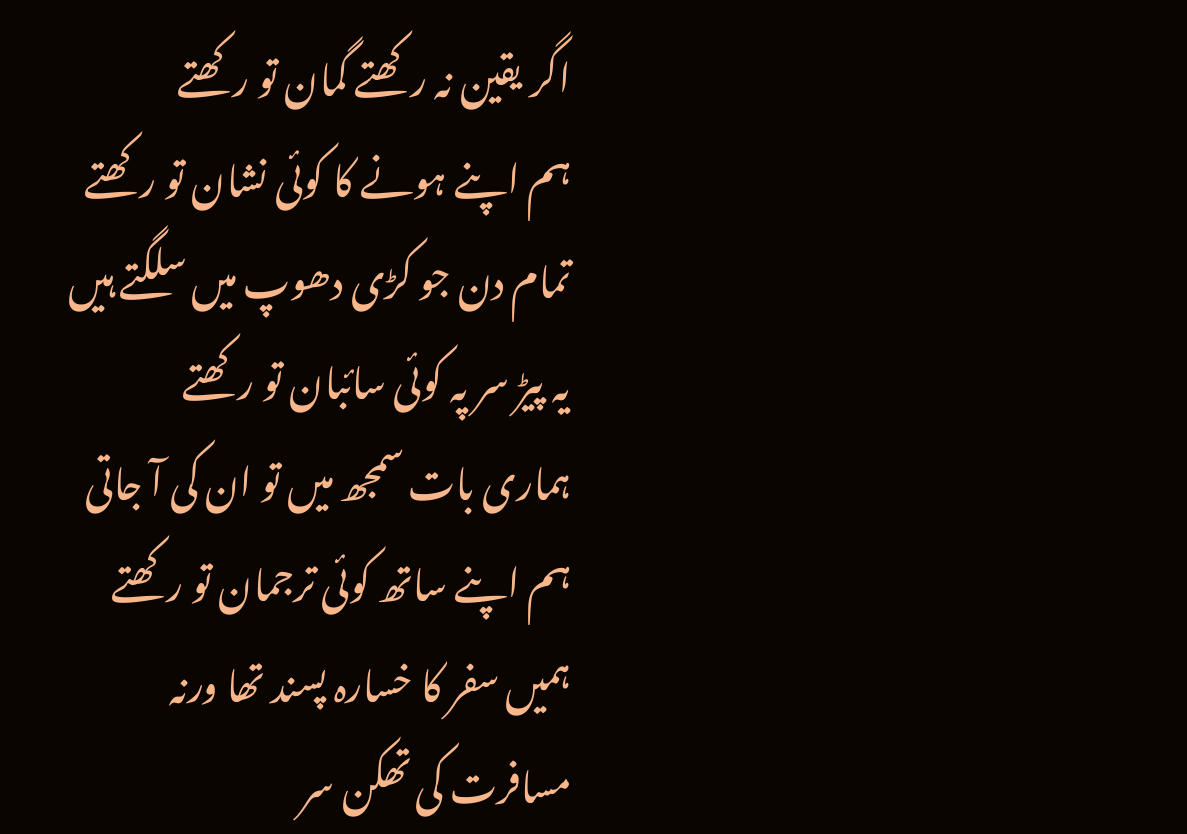اگر یقین نہ رکھتے گمان تو رکھتے
ہم اپنے ہونے کا کوئی نشان تو رکھتے
تمام دن جو کڑی دھوپ میں سلگتے ہیں
یہ پیڑ سر پہ کوئی سائبان تو رکھتے
ہماری بات سمجھ میں تو ان کی آ جاتی
ہم اپنے ساتھ کوئی ترجمان تو رکھتے
ہمیں سفر کا خسارہ پسند تھا ورنہ
مسافرت کی تھکن سر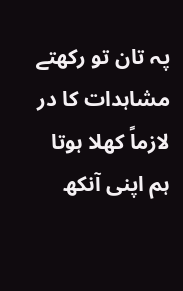پہ تان تو رکھتے
مشاہدات کا در لازماً کھلا ہوتا
ہم اپنی آنکھ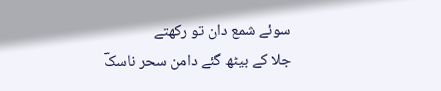سوئے شمع دان تو رکھتے
جلا کے بیٹھ گئے دامن سحر ناسکؔ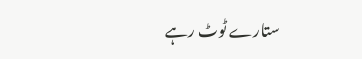ستارے ٹوٹ رہے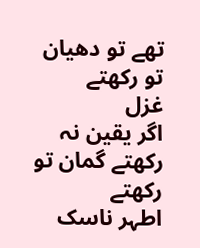تھے تو دھیان تو رکھتے
غزل
اگر یقین نہ رکھتے گمان تو رکھتے
اطہر ناسک